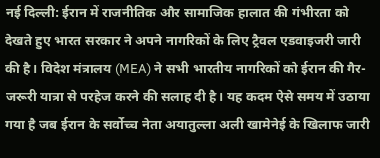नई दिल्ली: ईरान में राजनीतिक और सामाजिक हालात की गंभीरता को देखते हुए भारत सरकार ने अपने नागरिकों के लिए ट्रैवल एडवाइजरी जारी की है। विदेश मंत्रालय (MEA) ने सभी भारतीय नागरिकों को ईरान की गैर-जरूरी यात्रा से परहेज करने की सलाह दी है। यह कदम ऐसे समय में उठाया गया है जब ईरान के सर्वोच्च नेता अयातुल्ला अली खामेनेई के खिलाफ जारी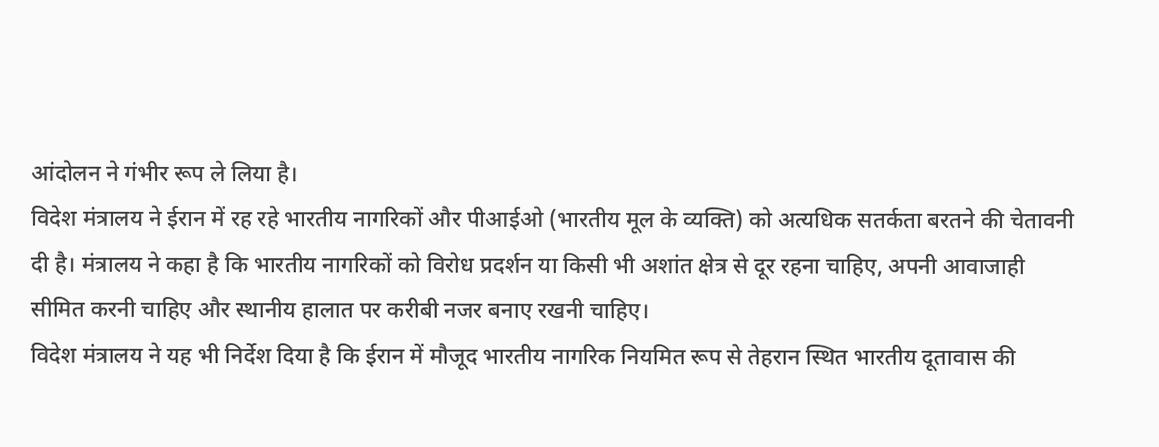आंदोलन ने गंभीर रूप ले लिया है।
विदेश मंत्रालय ने ईरान में रह रहे भारतीय नागरिकों और पीआईओ (भारतीय मूल के व्यक्ति) को अत्यधिक सतर्कता बरतने की चेतावनी दी है। मंत्रालय ने कहा है कि भारतीय नागरिकों को विरोध प्रदर्शन या किसी भी अशांत क्षेत्र से दूर रहना चाहिए, अपनी आवाजाही सीमित करनी चाहिए और स्थानीय हालात पर करीबी नजर बनाए रखनी चाहिए।
विदेश मंत्रालय ने यह भी निर्देश दिया है कि ईरान में मौजूद भारतीय नागरिक नियमित रूप से तेहरान स्थित भारतीय दूतावास की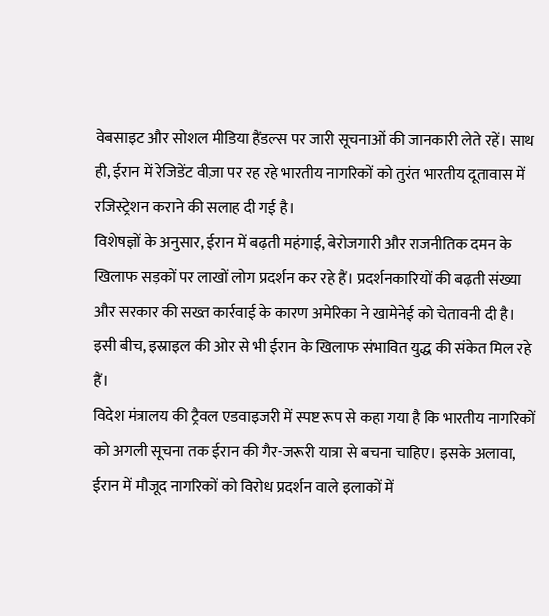वेबसाइट और सोशल मीडिया हैंडल्स पर जारी सूचनाओं की जानकारी लेते रहें। साथ ही, ईरान में रेजिडेंट वीज़ा पर रह रहे भारतीय नागरिकों को तुरंत भारतीय दूतावास में रजिस्ट्रेशन कराने की सलाह दी गई है।
विशेषज्ञों के अनुसार, ईरान में बढ़ती महंगाई, बेरोजगारी और राजनीतिक दमन के खिलाफ सड़कों पर लाखों लोग प्रदर्शन कर रहे हैं। प्रदर्शनकारियों की बढ़ती संख्या और सरकार की सख्त कार्रवाई के कारण अमेरिका ने खामेनेई को चेतावनी दी है। इसी बीच, इस्राइल की ओर से भी ईरान के खिलाफ संभावित युद्ध की संकेत मिल रहे हैं।
विदेश मंत्रालय की ट्रैवल एडवाइजरी में स्पष्ट रूप से कहा गया है कि भारतीय नागरिकों को अगली सूचना तक ईरान की गैर-जरूरी यात्रा से बचना चाहिए। इसके अलावा, ईरान में मौजूद नागरिकों को विरोध प्रदर्शन वाले इलाकों में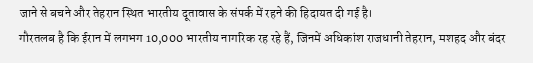जाने से बचने और तेहरान स्थित भारतीय दूतावास के संपर्क में रहने की हिदायत दी गई है।
गौरतलब है कि ईरान में लगभग 10,000 भारतीय नागरिक रह रहे हैं, जिनमें अधिकांश राजधानी तेहरान, मशहद और बंदर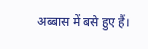अब्बास में बसे हुए हैं।